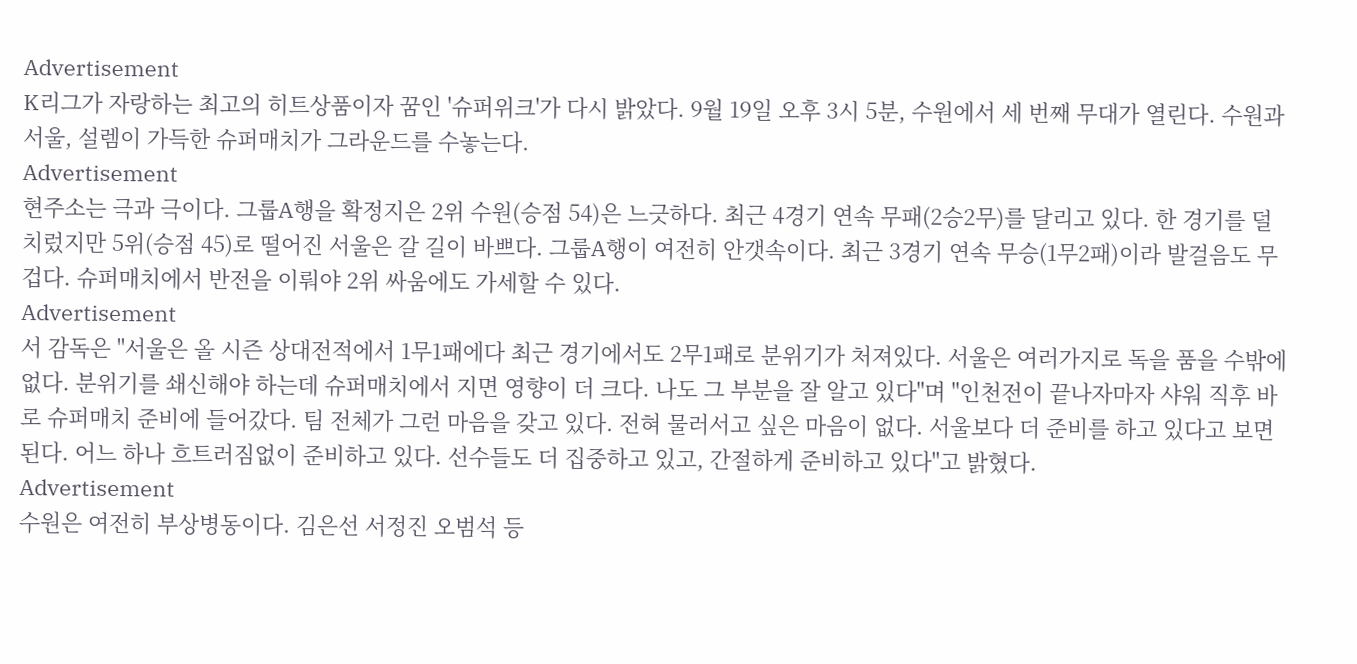Advertisement
K리그가 자랑하는 최고의 히트상품이자 꿈인 '슈퍼위크'가 다시 밝았다. 9월 19일 오후 3시 5분, 수원에서 세 번째 무대가 열린다. 수원과 서울, 설렘이 가득한 슈퍼매치가 그라운드를 수놓는다.
Advertisement
현주소는 극과 극이다. 그룹A행을 확정지은 2위 수원(승점 54)은 느긋하다. 최근 4경기 연속 무패(2승2무)를 달리고 있다. 한 경기를 덜 치렀지만 5위(승점 45)로 떨어진 서울은 갈 길이 바쁘다. 그룹A행이 여전히 안갯속이다. 최근 3경기 연속 무승(1무2패)이라 발걸음도 무겁다. 슈퍼매치에서 반전을 이뤄야 2위 싸움에도 가세할 수 있다.
Advertisement
서 감독은 "서울은 올 시즌 상대전적에서 1무1패에다 최근 경기에서도 2무1패로 분위기가 처져있다. 서울은 여러가지로 독을 품을 수밖에 없다. 분위기를 쇄신해야 하는데 슈퍼매치에서 지면 영향이 더 크다. 나도 그 부분을 잘 알고 있다"며 "인천전이 끝나자마자 샤워 직후 바로 슈퍼매치 준비에 들어갔다. 팀 전체가 그런 마음을 갖고 있다. 전혀 물러서고 싶은 마음이 없다. 서울보다 더 준비를 하고 있다고 보면 된다. 어느 하나 흐트러짐없이 준비하고 있다. 선수들도 더 집중하고 있고, 간절하게 준비하고 있다"고 밝혔다.
Advertisement
수원은 여전히 부상병동이다. 김은선 서정진 오범석 등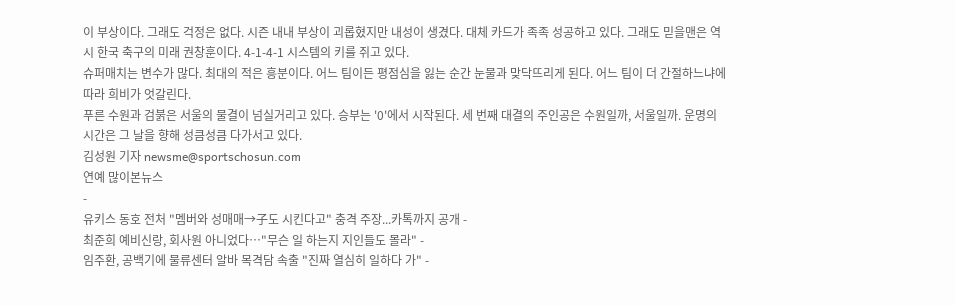이 부상이다. 그래도 걱정은 없다. 시즌 내내 부상이 괴롭혔지만 내성이 생겼다. 대체 카드가 족족 성공하고 있다. 그래도 믿을맨은 역시 한국 축구의 미래 권창훈이다. 4-1-4-1 시스템의 키를 쥐고 있다.
슈퍼매치는 변수가 많다. 최대의 적은 흥분이다. 어느 팀이든 평점심을 잃는 순간 눈물과 맞닥뜨리게 된다. 어느 팀이 더 간절하느냐에 따라 희비가 엇갈린다.
푸른 수원과 검붉은 서울의 물결이 넘실거리고 있다. 승부는 '0'에서 시작된다. 세 번째 대결의 주인공은 수원일까, 서울일까. 운명의 시간은 그 날을 향해 성큼성큼 다가서고 있다.
김성원 기자 newsme@sportschosun.com
연예 많이본뉴스
-
유키스 동호 전처 "멤버와 성매매→子도 시킨다고" 충격 주장...카톡까지 공개 -
최준희 예비신랑, 회사원 아니었다…"무슨 일 하는지 지인들도 몰라" -
임주환, 공백기에 물류센터 알바 목격담 속출 "진짜 열심히 일하다 가" -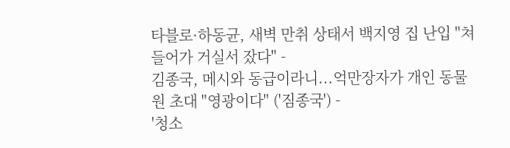타블로·하동균, 새벽 만취 상태서 백지영 집 난입 "쳐들어가 거실서 잤다" -
김종국, 메시와 동급이라니...억만장자가 개인 동물원 초대 "영광이다" ('짐종국') -
'청소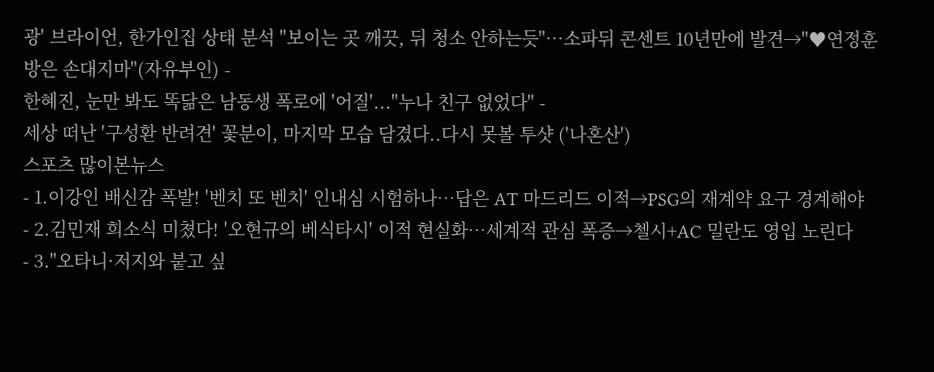광' 브라이언, 한가인집 상태 분석 "보이는 곳 깨끗, 뒤 청소 안하는듯"…소파뒤 콘센트 10년만에 발견→"♥연정훈방은 손대지마"(자유부인) -
한혜진, 눈만 봐도 똑닮은 남동생 폭로에 '어질'..."누나 친구 없었다" -
세상 떠난 '구성환 반려견' 꽃분이, 마지막 모습 담겼다..다시 못볼 투샷 ('나혼산')
스포츠 많이본뉴스
- 1.이강인 배신감 폭발! '벤치 또 벤치' 인내심 시험하나…답은 AT 마드리드 이적→PSG의 재계약 요구 경계해야
- 2.김민재 희소식 미쳤다! '오현규의 베식타시' 이적 현실화…세계적 관심 폭증→첼시+AC 밀란도 영입 노린다
- 3."오타니·저지와 붙고 싶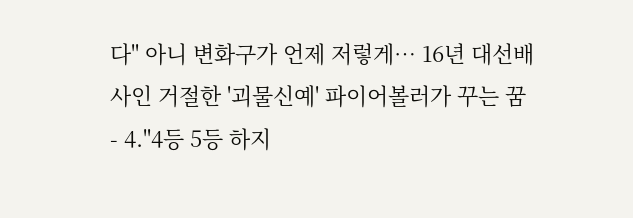다" 아니 변화구가 언제 저렇게… 16년 대선배 사인 거절한 '괴물신예' 파이어볼러가 꾸는 꿈
- 4."4등 5등 하지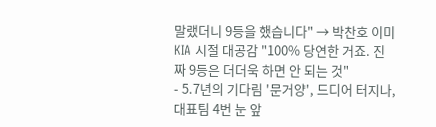말랬더니 9등을 했습니다" → 박찬호 이미 KIA 시절 대공감 "100% 당연한 거죠. 진짜 9등은 더더욱 하면 안 되는 것"
- 5.7년의 기다림 '문거양', 드디어 터지나, 대표팀 4번 눈 앞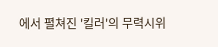에서 펼쳐진 '킬러'의 무력시위